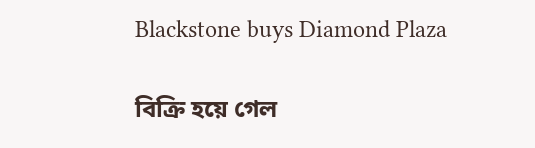Blackstone buys Diamond Plaza

বিক্রি হয়ে গেল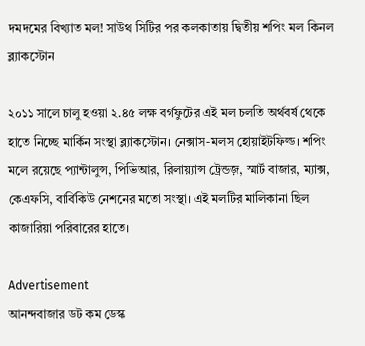দমদমের বিখ্যাত মল! সাউথ সিটির পর কলকাতায় দ্বিতীয় শপিং মল কিনল ব্ল্যাকস্টোন

২০১১ সালে চালু হওয়া ২.৪৫ লক্ষ বর্গফুটের এই মল চলতি অর্থবর্ষ থেকে হাতে নিচ্ছে মার্কিন সংস্থা ব্ল্যাকস্টোন। নেক্সাস-মলস হোয়াইটফিল্ড। শপিং মলে রয়েছে প‍্যান্টালুন্স, পিভিআর, রিলায়্যান্স ট্রেন্ডজ়, স্মার্ট বাজার, ম‍্যাক্স, কেএফসি, বার্বিকিউ নেশনের মতো সংস্থা। এই মলটির মালিকানা ছিল কাজারিয়া পরিবারের হাতে।

Advertisement
আনন্দবাজার ডট কম ডেস্ক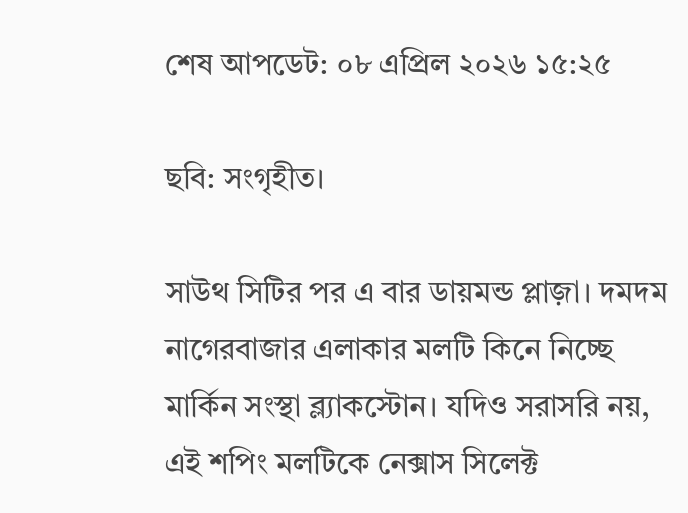শেষ আপডেট: ০৮ এপ্রিল ২০২৬ ১৫:২৫

ছবি: সংগৃহীত।

সাউথ সিটির পর এ বার ডায়মন্ড প্লাজ়া। দমদম নাগেরবাজার এলাকার মলটি কিনে নিচ্ছে মার্কিন সংস্থা ব্ল্যাকস্টোন। যদিও সরাসরি নয়, এই শপিং মলটিকে নেক্সাস সিলেক্ট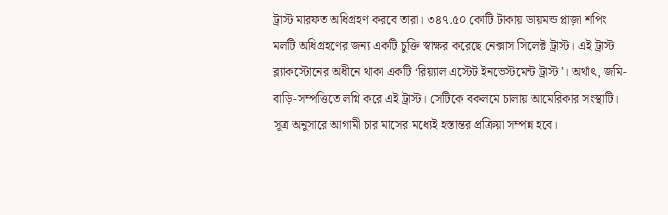ট্রাস্ট মারফত অধিগ্রহণ করবে তারা। ৩৪৭.৫০ কোটি টাকায় ডায়মন্ড প্লাজ়া শপিং মলটি অধিগ্রহণের জন্য একটি চুক্তি স্বাক্ষর করেছে নেক্সাস সিলেক্ট ট্রাস্ট। এই ট্রাস্ট ব্ল‍্যাকস্টোনের অধীনে থাকা একটি ‘রিয়্যাল এস্টেট ইনভেস্টমেন্ট ট্রাস্ট’। অর্থাৎ, জমি-বাড়ি-সম্পত্তিতে লগ্নি করে এই ট্রাস্ট। সেটিকে বকলমে চালায় আমেরিকার সংস্থাটি। সূত্র অনুসারে আগামী চার মাসের মধ্যেই হস্তান্তর প্রক্রিয়া সম্পন্ন হবে।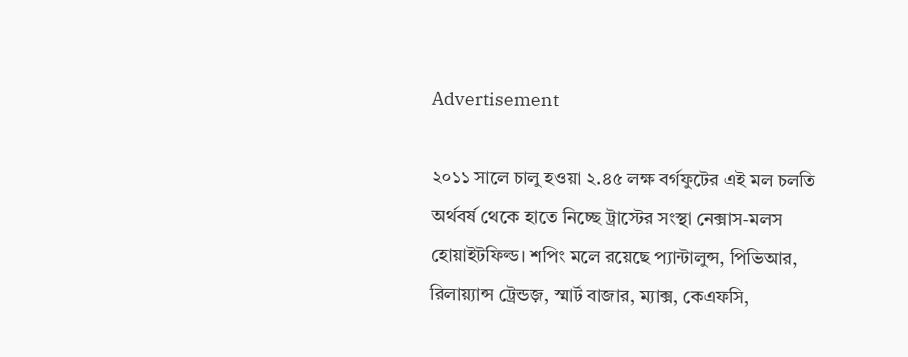Advertisement

২০১১ সালে চালু হওয়া ২.৪৫ লক্ষ বর্গফুটের এই মল চলতি অর্থবর্ষ থেকে হাতে নিচ্ছে ট্রাস্টের সংস্থা নেক্সাস-মলস হোয়াইটফিল্ড। শপিং মলে রয়েছে প‍্যান্টালুন্স, পিভিআর, রিলায়্যান্স ট্রেন্ডজ়, স্মার্ট বাজার, ম‍্যাক্স, কেএফসি,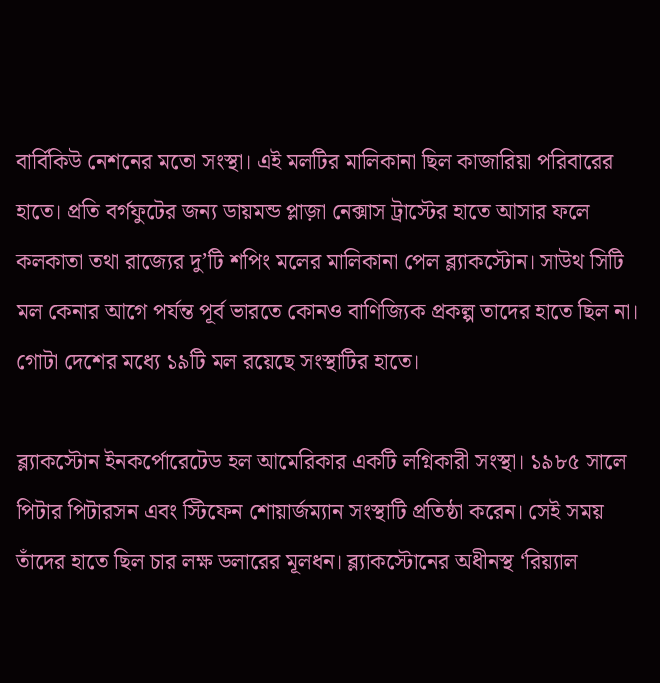বার্বিকিউ নেশনের মতো সংস্থা। এই মলটির মালিকানা ছিল কাজারিয়া পরিবারের হাতে। প্রতি বর্গফুটের জন্য ডায়মন্ড প্লাজ়া নেক্সাস ট্রাস্টের হাতে আসার ফলে কলকাতা তথা রাজ্যের দু’টি শপিং মলের মালিকানা পেল ব্ল‍্যাকস্টোন। সাউথ সিটি মল কেনার আগে পর্যন্ত পূর্ব ভারতে কোনও বাণিজ্যিক প্রকল্প তাদের হাতে ছিল না। গোটা দেশের মধ্যে ১৯টি মল রয়েছে সংস্থাটির হাতে।

ব্ল্যাকস্টোন ইনকর্পোরেটেড হল আমেরিকার একটি লগ্নিকারী সংস্থা। ১৯৮৫ সালে পিটার পিটারসন এবং স্টিফেন শোয়ার্জম্যান সংস্থাটি প্রতিষ্ঠা করেন। সেই সময় তাঁদের হাতে ছিল চার লক্ষ ডলারের মূলধন। ব্ল্যাকস্টোনের অধীনস্থ ‘রিয়্যাল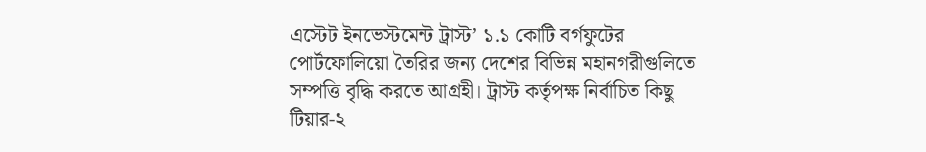এস্টেট ইনভেস্টমেন্ট ট্রাস্ট’ ১.১ কোটি বর্গফুটের পোর্টফোলিয়ো তৈরির জন্য দেশের বিভিন্ন মহানগরীগুলিতে সম্পত্তি বৃদ্ধি করতে আগ্রহী। ট্রাস্ট কর্তৃপক্ষ নির্বাচিত কিছু টিয়ার-২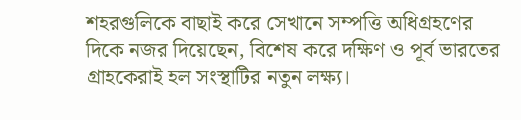শহরগুলিকে বাছাই করে সেখানে সম্পত্তি অধিগ্রহণের দিকে নজর দিয়েছেন, বিশেষ করে দক্ষিণ ও পূর্ব ভারতের গ্রাহকেরাই হল সংস্থাটির নতুন লক্ষ্য।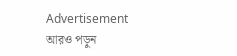Advertisement
আরও পড়ুন